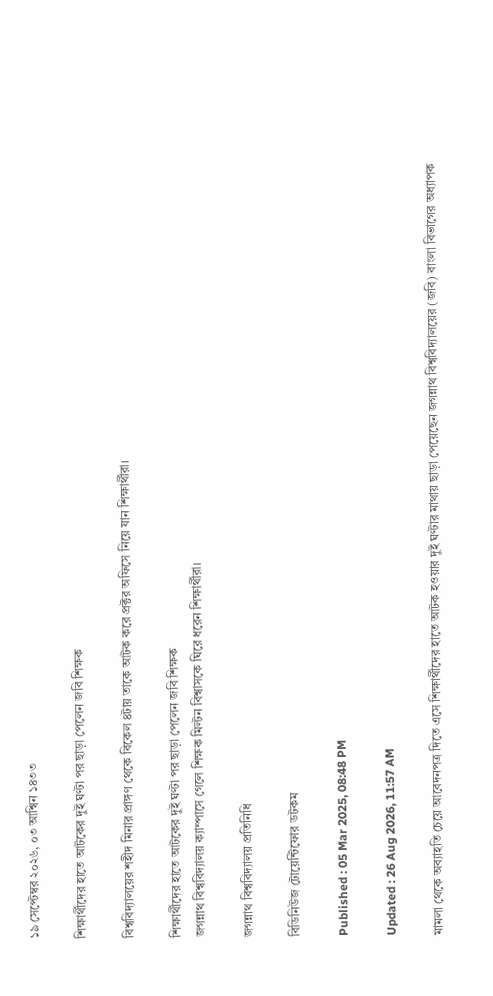১৯ সেপ্টেম্বর ২০২৬, ০৩ আশ্বিন ১৪৩৩

শিক্ষার্থীদের হাতে আটকের দুই ঘণ্টা পর ছাড়া পেলেন জবি শিক্ষক

বিশ্ববিদ্যালয়ের শহীদ মিনার প্রাঙ্গণ থেকে বিকেল ৪টায় তাকে আটক করে প্রক্টর অফিসে নিয়ে যান শিক্ষার্থীরা।

শিক্ষার্থীদের হাতে আটকের দুই ঘণ্টা পর ছাড়া পেলেন জবি শিক্ষক
জগন্নাথ বিশ্ববিদ্যালয় ক্যাম্পাসে গেলে শিক্ষক মিল্টন বিশ্বাসকে ঘিরে ধরেন শিক্ষার্থীরা।

জগন্নাথ বিশ্ববিদ্যালয় প্রতিনিধি

বিডিনিউজ টোয়েন্টিফোর ডটকম

Published : 05 Mar 2025, 08:48 PM

Updated : 26 Aug 2026, 11:57 AM

মামলা থেকে অব্যাহতি চেয়ে আবেদনপত্র দিতে এসে শিক্ষার্থীদের হাতে আটক হওয়ার দুই ঘণ্টার মাথায় ছাড়া পেয়েছেন জগন্নাথ বিশ্ববিদ্যালয়ের (জবি) বাংলা বিভাগের অধ্যাপক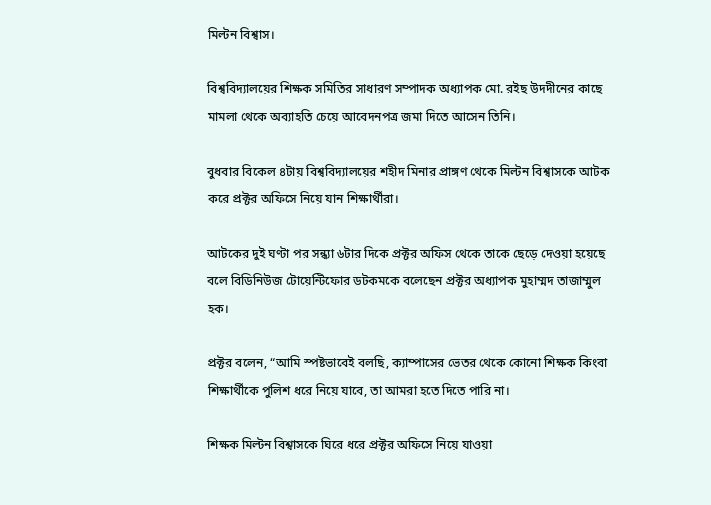মিল্টন বিশ্বাস।

বিশ্ববিদ্যালয়ের শিক্ষক সমিতির সাধারণ সম্পাদক অধ্যাপক মো. রইছ উদদীনের কাছে মামলা থেকে অব্যাহতি চেয়ে আবেদনপত্র জমা দিতে আসেন তিনি।

বুধবার বিকেল ৪টায় বিশ্ববিদ্যালয়ের শহীদ মিনার প্রাঙ্গণ থেকে মিল্টন বিশ্বাসকে আটক করে প্রক্টর অফিসে নিয়ে যান শিক্ষার্থীরা।

আটকের দুই ঘণ্টা পর সন্ধ্যা ৬টার দিকে প্রক্টর অফিস থেকে তাকে ছেড়ে দেওয়া হয়েছে বলে বিডিনিউজ টোয়েন্টিফোর ডটকমকে বলেছেন প্রক্টর অধ্যাপক মুহাম্মদ তাজাম্মুল হক।

প্রক্টর বলেন, “আমি স্পষ্টভাবেই বলছি, ক্যাম্পাসের ভেতর থেকে কোনো শিক্ষক কিংবা শিক্ষার্থীকে পুলিশ ধরে নিয়ে যাবে, তা আমরা হতে দিতে পারি না।

শিক্ষক মিল্টন বিশ্বাসকে ঘিরে ধরে প্রক্টর অফিসে নিয়ে যাওয়া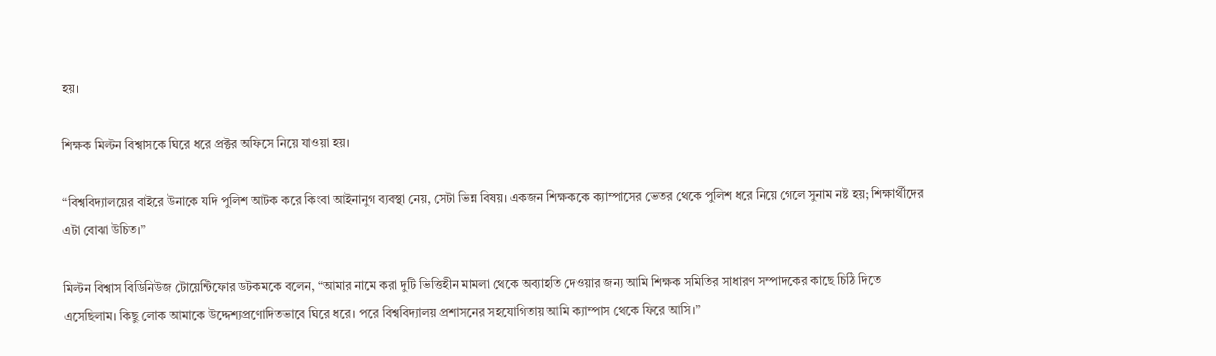হয়।

শিক্ষক মিল্টন বিশ্বাসকে ঘিরে ধরে প্রক্টর অফিসে নিয়ে যাওয়া হয়।

“বিশ্ববিদ্যালয়ের বাইরে উনাকে যদি পুলিশ আটক করে কিংবা আইনানুগ ব্যবস্থা নেয়, সেটা ভিন্ন বিষয়। একজন শিক্ষককে ক্যাম্পাসের ভেতর থেকে পুলিশ ধরে নিয়ে গেলে সুনাম নষ্ট হয়; শিক্ষার্থীদের এটা বোঝা উচিত।”

মিল্টন বিশ্বাস বিডিনিউজ টোয়েন্টিফোর ডটকমকে বলেন, “আমার নামে করা দুটি ভিত্তিহীন মামলা থেকে অব্যাহতি দেওয়ার জন্য আমি শিক্ষক সমিতির সাধারণ সম্পাদকের কাছে চিঠি দিতে এসেছিলাম। কিছু লোক আমাকে উদ্দেশ্যপ্রণোদিতভাবে ঘিরে ধরে। পরে বিশ্ববিদ্যালয় প্রশাসনের সহযোগিতায় আমি ক্যাম্পাস থেকে ফিরে আসি।”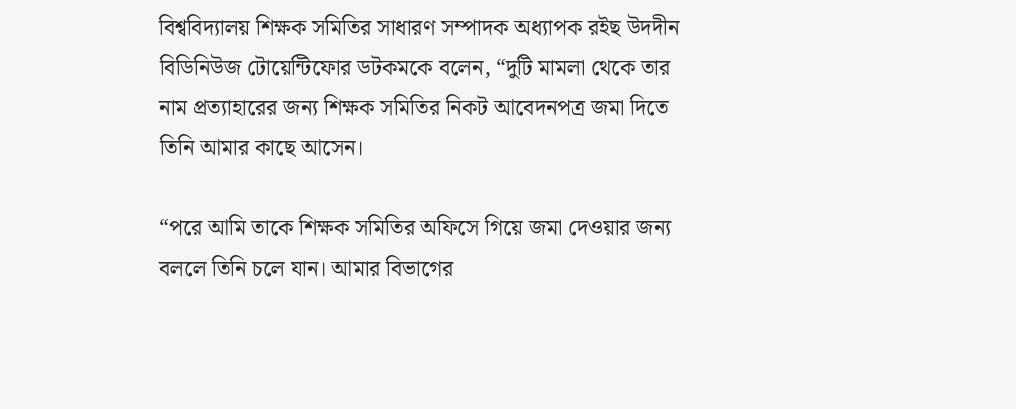বিশ্ববিদ্যালয় শিক্ষক সমিতির সাধারণ সম্পাদক অধ্যাপক রইছ উদদীন বিডিনিউজ টোয়েন্টিফোর ডটকমকে বলেন, “দুটি মামলা থেকে তার নাম প্রত্যাহারের জন্য শিক্ষক সমিতির নিকট আবেদনপত্র জমা দিতে তিনি আমার কাছে আসেন।

“পরে আমি তাকে শিক্ষক সমিতির অফিসে গিয়ে জমা দেওয়ার জন্য বললে তিনি চলে যান। আমার বিভাগের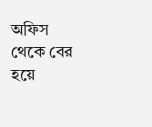অফিস থেকে বের হয়ে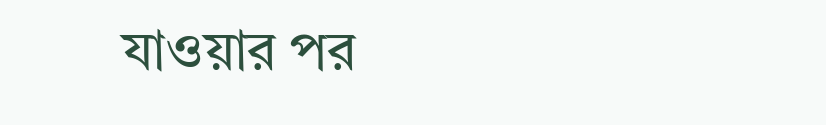যাওয়ার পর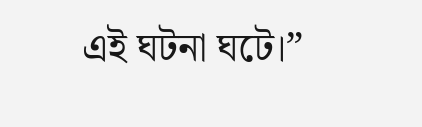এই ঘটনা ঘটে।”